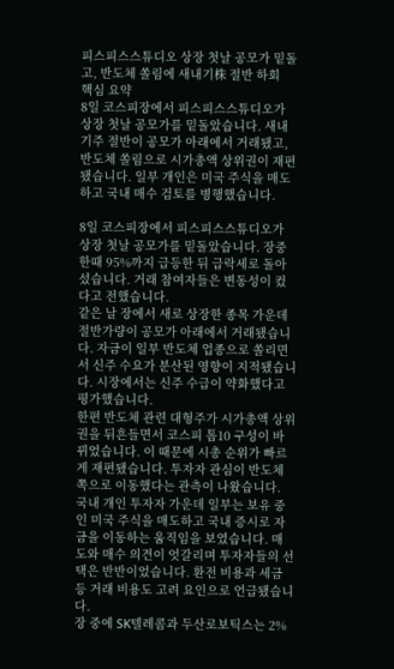피스피스스튜디오 상장 첫날 공모가 밑돌고, 반도체 쏠림에 새내기株 절반 하회
핵심 요약
8일 코스피장에서 피스피스스튜디오가 상장 첫날 공모가를 밑돌았습니다. 새내기주 절반이 공모가 아래에서 거래됐고, 반도체 쏠림으로 시가총액 상위권이 재편됐습니다. 일부 개인은 미국 주식을 매도하고 국내 매수 검토를 병행했습니다.

8일 코스피장에서 피스피스스튜디오가 상장 첫날 공모가를 밑돌았습니다. 장중 한때 95%까지 급등한 뒤 급락세로 돌아섰습니다. 거래 참여자들은 변동성이 컸다고 전했습니다.
같은 날 장에서 새로 상장한 종목 가운데 절반가량이 공모가 아래에서 거래됐습니다. 자금이 일부 반도체 업종으로 쏠리면서 신주 수요가 분산된 영향이 지적됐습니다. 시장에서는 신주 수급이 약화했다고 평가했습니다.
한편 반도체 관련 대형주가 시가총액 상위권을 뒤흔들면서 코스피 톱10 구성이 바뀌었습니다. 이 때문에 시총 순위가 빠르게 재편됐습니다. 투자자 관심이 반도체 쪽으로 이동했다는 관측이 나왔습니다.
국내 개인 투자자 가운데 일부는 보유 중인 미국 주식을 매도하고 국내 증시로 자금을 이동하는 움직임을 보였습니다. 매도와 매수 의견이 엇갈리며 투자자들의 선택은 반반이었습니다. 환전 비용과 세금 등 거래 비용도 고려 요인으로 언급됐습니다.
장 중에 SK텔레콤과 두산로보틱스는 2%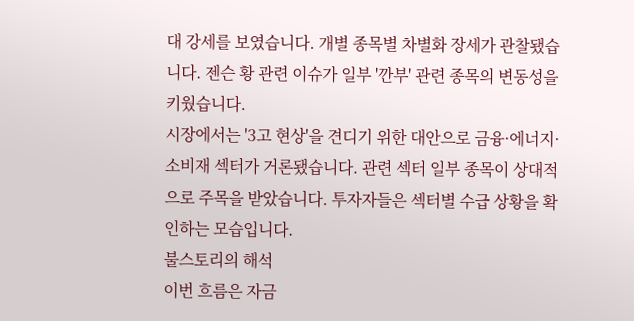대 강세를 보였습니다. 개별 종목별 차별화 장세가 관찰됐습니다. 젠슨 황 관련 이슈가 일부 '깐부' 관련 종목의 변동성을 키웠습니다.
시장에서는 '3고 현상'을 견디기 위한 대안으로 금융·에너지·소비재 섹터가 거론됐습니다. 관련 섹터 일부 종목이 상대적으로 주목을 받았습니다. 투자자들은 섹터별 수급 상황을 확인하는 모습입니다.
불스토리의 해석
이번 흐름은 자금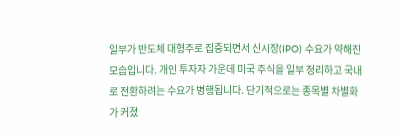일부가 반도체 대형주로 집중되면서 신시장(IPO) 수요가 약해진 모습입니다. 개인 투자자 가운데 미국 주식을 일부 정리하고 국내로 전환하려는 수요가 병행됩니다. 단기적으로는 종목별 차별화가 커졌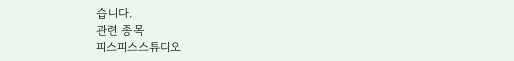습니다.
관련 종목
피스피스스튜디오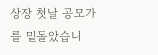상장 첫날 공모가를 밑돌았습니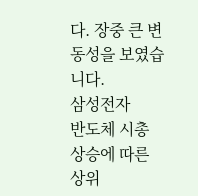다. 장중 큰 변동성을 보였습니다.
삼성전자
반도체 시총 상승에 따른 상위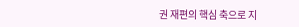권 재편의 핵심 축으로 지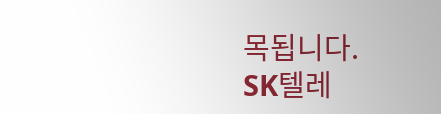목됩니다.
SK텔레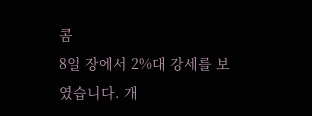콤
8일 장에서 2%대 강세를 보였습니다. 개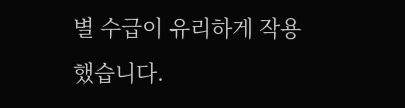별 수급이 유리하게 작용했습니다.